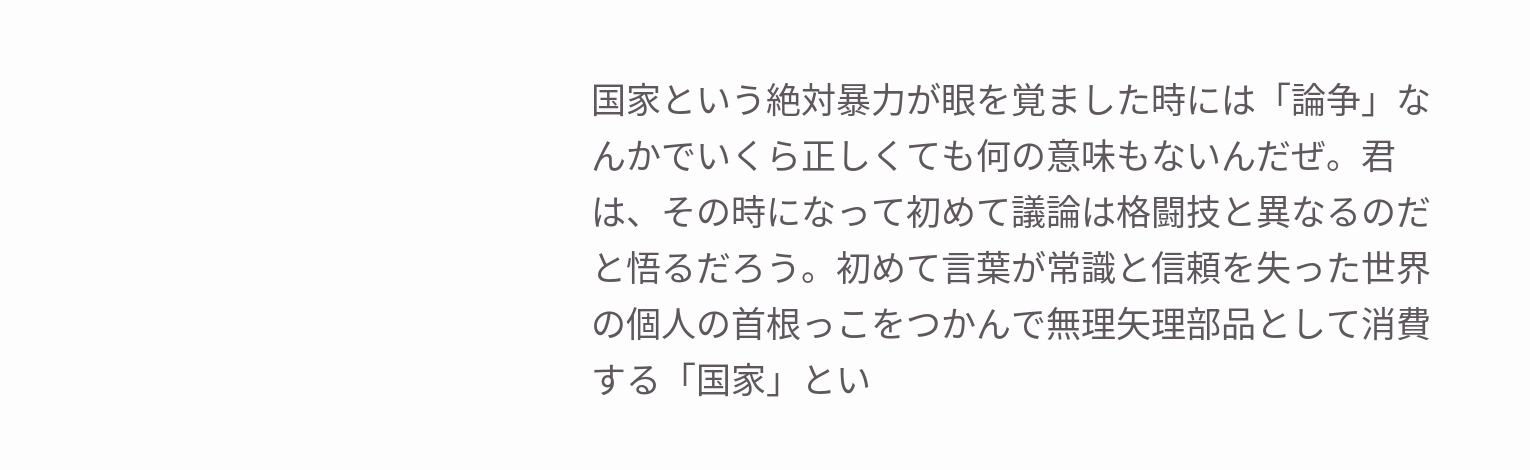国家という絶対暴力が眼を覚ました時には「論争」なんかでいくら正しくても何の意味もないんだぜ。君は、その時になって初めて議論は格闘技と異なるのだと悟るだろう。初めて言葉が常識と信頼を失った世界の個人の首根っこをつかんで無理矢理部品として消費する「国家」とい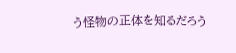う怪物の正体を知るだろう